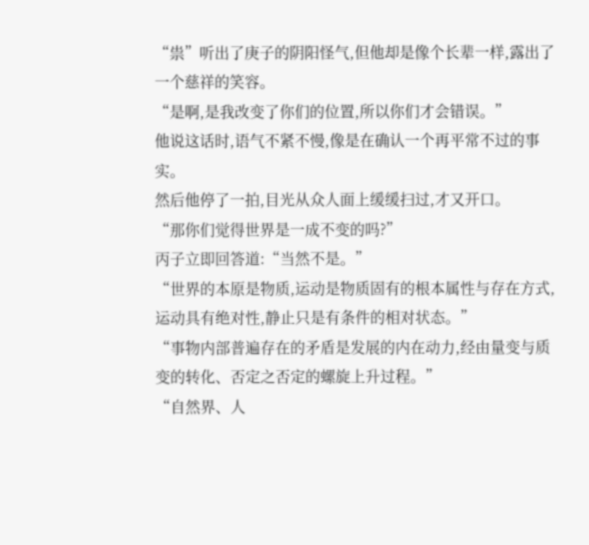“祟”听出了庚子的阴阳怪气,但他却是像个长辈一样,露出了一个慈祥的笑容。
“是啊,是我改变了你们的位置,所以你们才会错误。”
他说这话时,语气不紧不慢,像是在确认一个再平常不过的事实。
然后他停了一拍,目光从众人面上缓缓扫过,才又开口。
“那你们觉得世界是一成不变的吗?”
丙子立即回答道:“当然不是。”
“世界的本原是物质,运动是物质固有的根本属性与存在方式,运动具有绝对性,静止只是有条件的相对状态。”
“事物内部普遍存在的矛盾是发展的内在动力,经由量变与质变的转化、否定之否定的螺旋上升过程。”
“自然界、人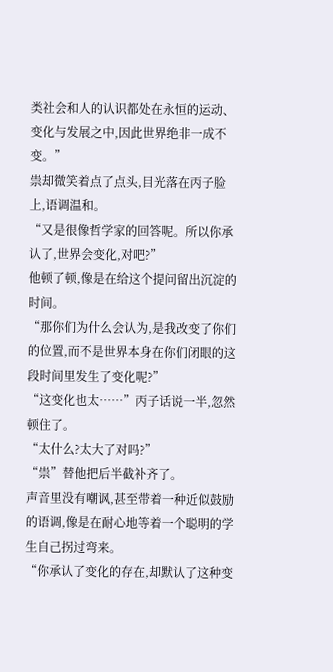类社会和人的认识都处在永恒的运动、变化与发展之中,因此世界绝非一成不变。”
祟却微笑着点了点头,目光落在丙子脸上,语调温和。
“又是很像哲学家的回答呢。所以你承认了,世界会变化,对吧?”
他顿了顿,像是在给这个提问留出沉淀的时间。
“那你们为什么会认为,是我改变了你们的位置,而不是世界本身在你们闭眼的这段时间里发生了变化呢?”
“这变化也太……”丙子话说一半,忽然顿住了。
“太什么?太大了对吗?”
“祟”替他把后半截补齐了。
声音里没有嘲讽,甚至带着一种近似鼓励的语调,像是在耐心地等着一个聪明的学生自己拐过弯来。
“你承认了变化的存在,却默认了这种变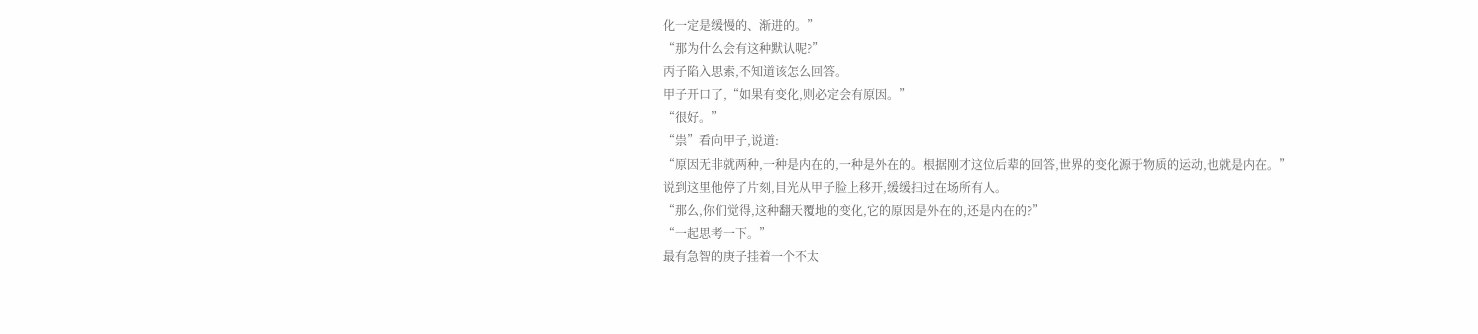化一定是缓慢的、渐进的。”
“那为什么会有这种默认呢?”
丙子陷入思索,不知道该怎么回答。
甲子开口了,“如果有变化,则必定会有原因。”
“很好。”
“祟”看向甲子,说道:
“原因无非就两种,一种是内在的,一种是外在的。根据刚才这位后辈的回答,世界的变化源于物质的运动,也就是内在。”
说到这里他停了片刻,目光从甲子脸上移开,缓缓扫过在场所有人。
“那么,你们觉得,这种翻天覆地的变化,它的原因是外在的,还是内在的?”
“一起思考一下。”
最有急智的庚子挂着一个不太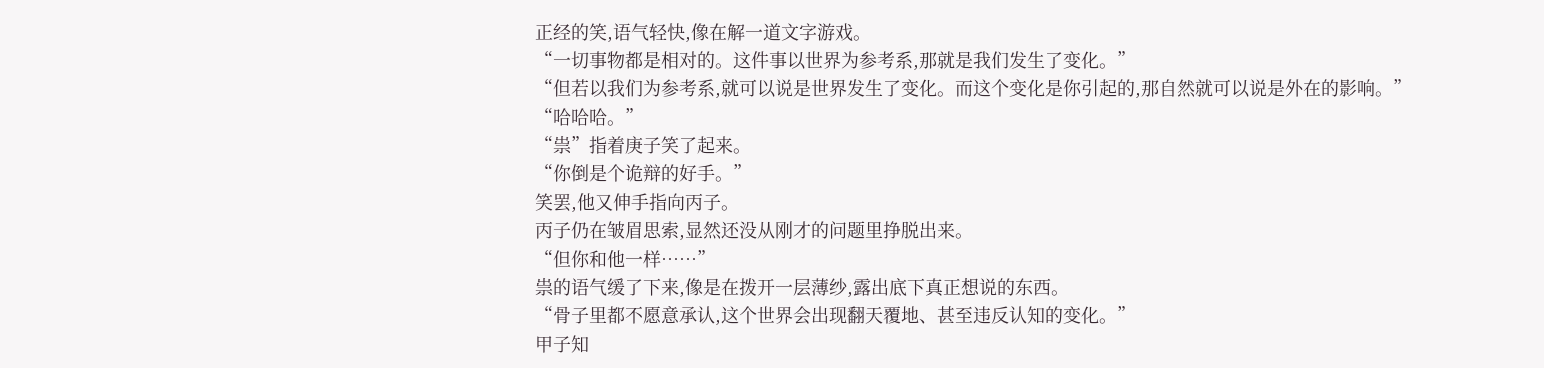正经的笑,语气轻快,像在解一道文字游戏。
“一切事物都是相对的。这件事以世界为参考系,那就是我们发生了变化。”
“但若以我们为参考系,就可以说是世界发生了变化。而这个变化是你引起的,那自然就可以说是外在的影响。”
“哈哈哈。”
“祟”指着庚子笑了起来。
“你倒是个诡辩的好手。”
笑罢,他又伸手指向丙子。
丙子仍在皱眉思索,显然还没从刚才的问题里挣脱出来。
“但你和他一样……”
祟的语气缓了下来,像是在拨开一层薄纱,露出底下真正想说的东西。
“骨子里都不愿意承认,这个世界会出现翻天覆地、甚至违反认知的变化。”
甲子知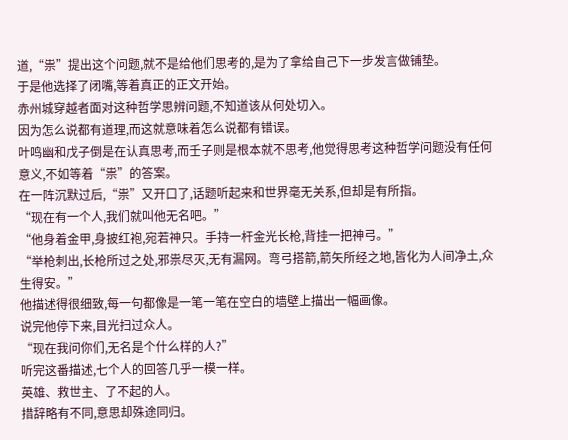道,“祟”提出这个问题,就不是给他们思考的,是为了拿给自己下一步发言做铺垫。
于是他选择了闭嘴,等着真正的正文开始。
赤州城穿越者面对这种哲学思辨问题,不知道该从何处切入。
因为怎么说都有道理,而这就意味着怎么说都有错误。
叶鸣幽和戊子倒是在认真思考,而壬子则是根本就不思考,他觉得思考这种哲学问题没有任何意义,不如等着“祟”的答案。
在一阵沉默过后,“祟”又开口了,话题听起来和世界毫无关系,但却是有所指。
“现在有一个人,我们就叫他无名吧。”
“他身着金甲,身披红袍,宛若神只。手持一杆金光长枪,背挂一把神弓。”
“举枪刺出,长枪所过之处,邪祟尽灭,无有漏网。弯弓搭箭,箭矢所经之地,皆化为人间净土,众生得安。”
他描述得很细致,每一句都像是一笔一笔在空白的墙壁上描出一幅画像。
说完他停下来,目光扫过众人。
“现在我问你们,无名是个什么样的人?”
听完这番描述,七个人的回答几乎一模一样。
英雄、救世主、了不起的人。
措辞略有不同,意思却殊途同归。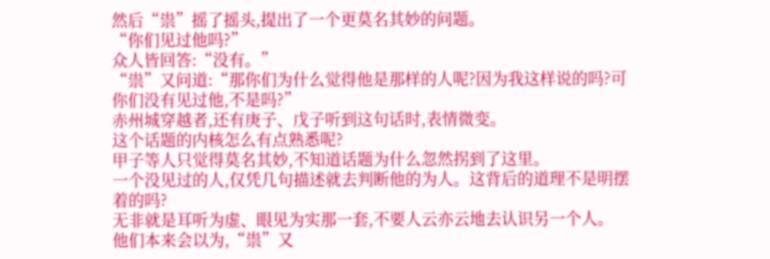然后“祟”摇了摇头,提出了一个更莫名其妙的问题。
“你们见过他吗?”
众人皆回答:“没有。”
“祟”又问道:“那你们为什么觉得他是那样的人呢?因为我这样说的吗?可你们没有见过他,不是吗?”
赤州城穿越者,还有庚子、戊子听到这句话时,表情微变。
这个话题的内核怎么有点熟悉呢?
甲子等人只觉得莫名其妙,不知道话题为什么忽然拐到了这里。
一个没见过的人,仅凭几句描述就去判断他的为人。这背后的道理不是明摆着的吗?
无非就是耳听为虚、眼见为实那一套,不要人云亦云地去认识另一个人。
他们本来会以为,“祟”又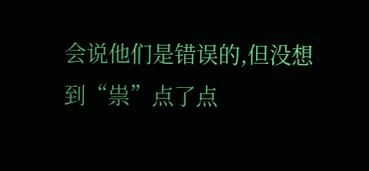会说他们是错误的,但没想到“祟”点了点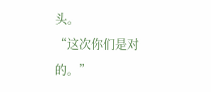头。
“这次你们是对的。”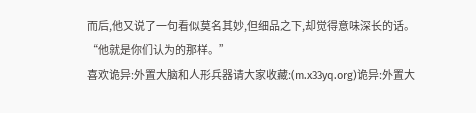而后,他又说了一句看似莫名其妙,但细品之下,却觉得意味深长的话。
“他就是你们认为的那样。”
喜欢诡异:外置大脑和人形兵器请大家收藏:(m.x33yq.org)诡异:外置大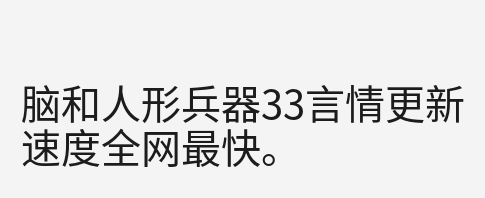脑和人形兵器33言情更新速度全网最快。